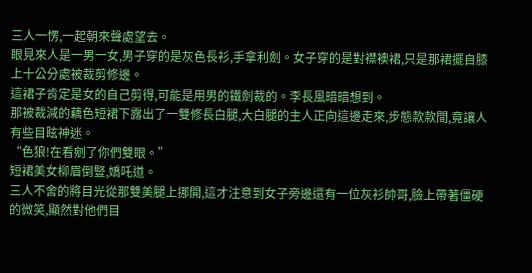三人一愣,一起朝來聲處望去。
眼見來人是一男一女,男子穿的是灰色長衫,手拿利劍。女子穿的是對襟襖裙,只是那裙擺自膝上十公分處被裁剪修邊。
這裙子肯定是女的自己剪得,可能是用男的鐵劍裁的。李長風暗暗想到。
那被裁減的藕色短裙下露出了一雙修長白腿,大白腿的主人正向這邊走來,步態款款間,竟讓人有些目眩神迷。
“色狼!在看剜了你們雙眼。”
短裙美女柳眉倒豎,嬌吒道。
三人不舍的將目光從那雙美腿上挪開,這才注意到女子旁邊還有一位灰衫帥哥,臉上帶著僵硬的微笑,顯然對他們目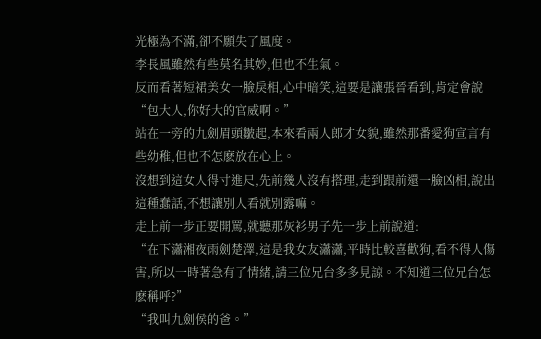光極為不滿,卻不願失了風度。
李長風雖然有些莫名其妙,但也不生氣。
反而看著短裙美女一臉戾相,心中暗笑,這要是讓張晉看到,肯定會說“包大人,你好大的官威啊。”
站在一旁的九劍眉頭皺起,本來看兩人郎才女貌,雖然那番愛狗宣言有些幼稚,但也不怎麽放在心上。
沒想到這女人得寸進尺,先前幾人沒有搭理,走到跟前還一臉凶相,說出這種蠢話,不想讓別人看就別露嘛。
走上前一步正要開罵,就聽那灰衫男子先一步上前說道:
“在下瀟湘夜雨劍楚澤,這是我女友瀟瀟,平時比較喜歡狗,看不得人傷害,所以一時著急有了情緒,請三位兄台多多見諒。不知道三位兄台怎麽稱呼?”
“我叫九劍侯的爸。”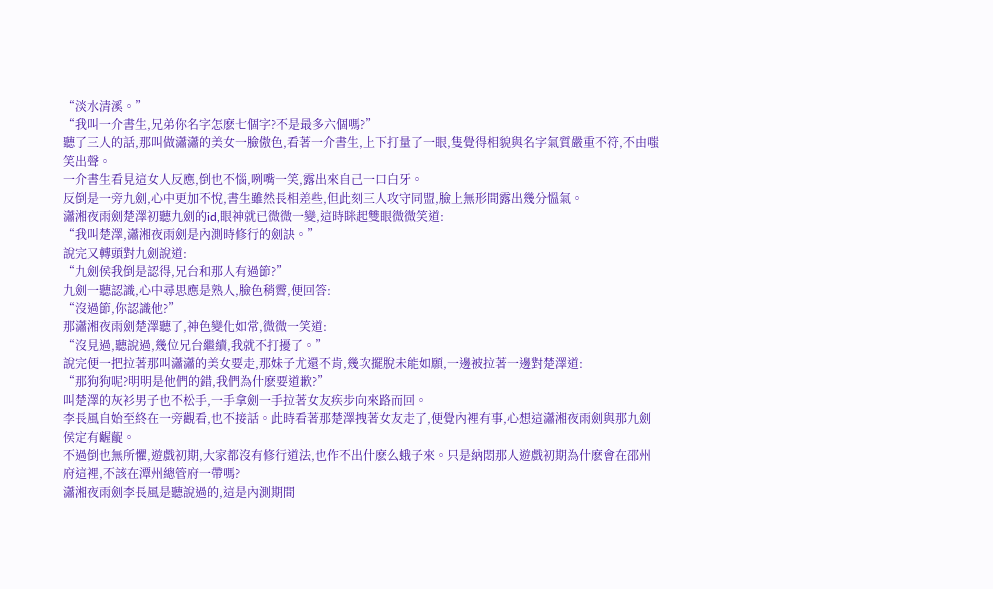“淡水清溪。”
“我叫一介書生,兄弟你名字怎麽七個字?不是最多六個嗎?”
聽了三人的話,那叫做瀟瀟的美女一臉傲色,看著一介書生,上下打量了一眼,隻覺得相貌與名字氣質嚴重不符,不由嗤笑出聲。
一介書生看見這女人反應,倒也不惱,咧嘴一笑,露出來自己一口白牙。
反倒是一旁九劍,心中更加不悅,書生雖然長相差些,但此刻三人攻守同盟,臉上無形間露出幾分慍氣。
瀟湘夜雨劍楚澤初聽九劍的id,眼神就已微微一變,這時眯起雙眼微微笑道:
“我叫楚澤,瀟湘夜雨劍是內測時修行的劍訣。”
說完又轉頭對九劍說道:
“九劍侯我倒是認得,兄台和那人有過節?”
九劍一聽認識,心中尋思應是熟人,臉色稍霽,便回答:
“沒過節,你認識他?”
那瀟湘夜雨劍楚澤聽了,神色變化如常,微微一笑道:
“沒見過,聽說過,幾位兄台繼續,我就不打擾了。”
說完便一把拉著那叫瀟瀟的美女要走,那妹子尤還不肯,幾次擺脫未能如願,一邊被拉著一邊對楚澤道:
“那狗狗呢?明明是他們的錯,我們為什麽要道歉?”
叫楚澤的灰衫男子也不松手,一手拿劍一手拉著女友疾步向來路而回。
李長風自始至終在一旁觀看,也不接話。此時看著那楚澤拽著女友走了,便覺內裡有事,心想這瀟湘夜雨劍與那九劍侯定有齷齪。
不過倒也無所懼,遊戲初期,大家都沒有修行道法,也作不出什麽么蛾子來。只是納悶那人遊戲初期為什麽會在邵州府這裡,不該在潭州總管府一帶嗎?
瀟湘夜雨劍李長風是聽說過的,這是內測期間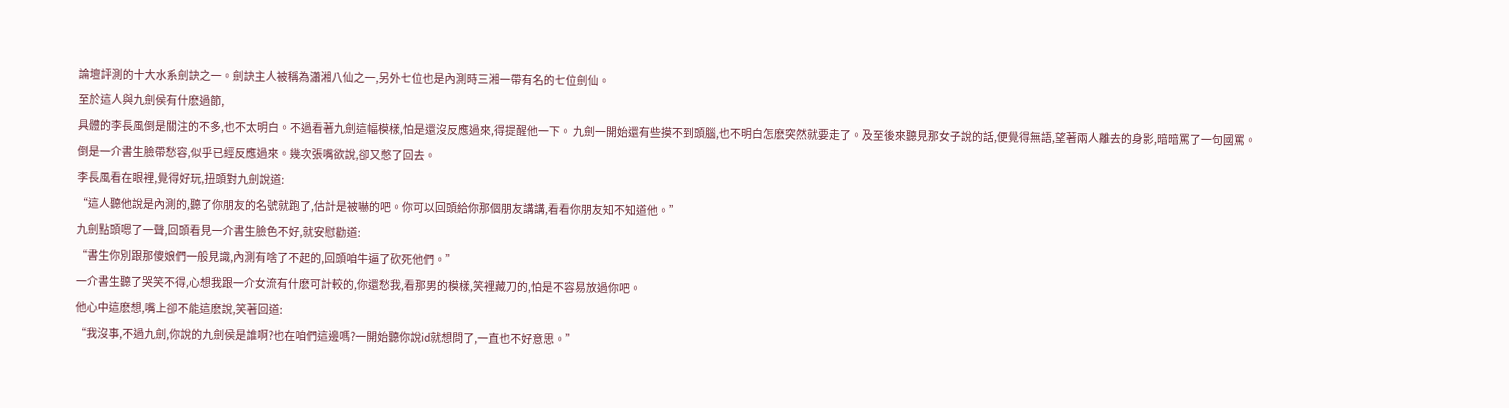論壇評測的十大水系劍訣之一。劍訣主人被稱為瀟湘八仙之一,另外七位也是內測時三湘一帶有名的七位劍仙。
至於這人與九劍侯有什麽過節,
具體的李長風倒是關注的不多,也不太明白。不過看著九劍這幅模樣,怕是還沒反應過來,得提醒他一下。 九劍一開始還有些摸不到頭腦,也不明白怎麽突然就要走了。及至後來聽見那女子說的話,便覺得無語,望著兩人離去的身影,暗暗罵了一句國罵。
倒是一介書生臉帶愁容,似乎已經反應過來。幾次張嘴欲說,卻又憋了回去。
李長風看在眼裡,覺得好玩,扭頭對九劍說道:
“這人聽他說是內測的,聽了你朋友的名號就跑了,估計是被嚇的吧。你可以回頭給你那個朋友講講,看看你朋友知不知道他。”
九劍點頭嗯了一聲,回頭看見一介書生臉色不好,就安慰勸道:
“書生你別跟那傻娘們一般見識,內測有啥了不起的,回頭咱牛逼了砍死他們。”
一介書生聽了哭笑不得,心想我跟一介女流有什麽可計較的,你還愁我,看那男的模樣,笑裡藏刀的,怕是不容易放過你吧。
他心中這麽想,嘴上卻不能這麽說,笑著回道:
“我沒事,不過九劍,你說的九劍侯是誰啊?也在咱們這邊嗎?一開始聽你說id就想問了,一直也不好意思。”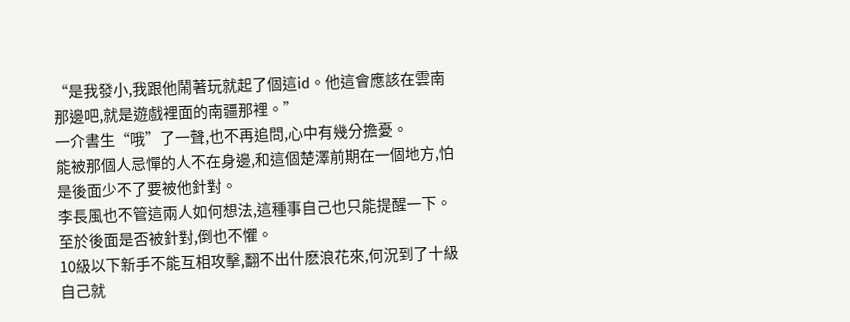“是我發小,我跟他鬧著玩就起了個這id。他這會應該在雲南那邊吧,就是遊戲裡面的南疆那裡。”
一介書生“哦”了一聲,也不再追問,心中有幾分擔憂。
能被那個人忌憚的人不在身邊,和這個楚澤前期在一個地方,怕是後面少不了要被他針對。
李長風也不管這兩人如何想法,這種事自己也只能提醒一下。至於後面是否被針對,倒也不懼。
10級以下新手不能互相攻擊,翻不出什麽浪花來,何況到了十級自己就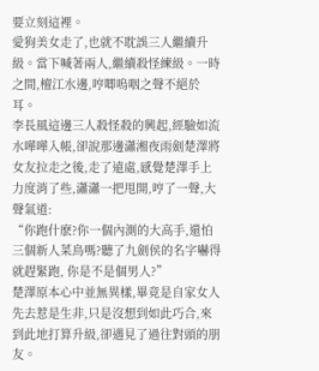要立刻這裡。
愛狗美女走了,也就不耽誤三人繼續升級。當下喊著兩人,繼續殺怪練級。一時之間,檀江水邊,哼唧嗚咽之聲不絕於耳。
李長風這邊三人殺怪殺的興起,經驗如流水嘩嘩入帳,卻說那邊瀟湘夜雨劍楚澤將女友拉走之後,走了遠處,感覺楚澤手上力度消了些,瀟瀟一把甩開,哼了一聲,大聲氣道:
“你跑什麽?你一個內測的大高手,還怕三個新人菜鳥嗎?聽了九劍侯的名字嚇得就趕緊跑, 你是不是個男人?”
楚澤原本心中並無異樣,畢竟是自家女人先去惹是生非,只是沒想到如此巧合,來到此地打算升級,卻遇見了過往對頭的朋友。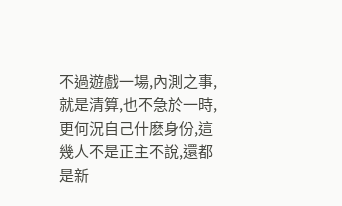不過遊戲一場,內測之事,就是清算,也不急於一時,更何況自己什麽身份,這幾人不是正主不說,還都是新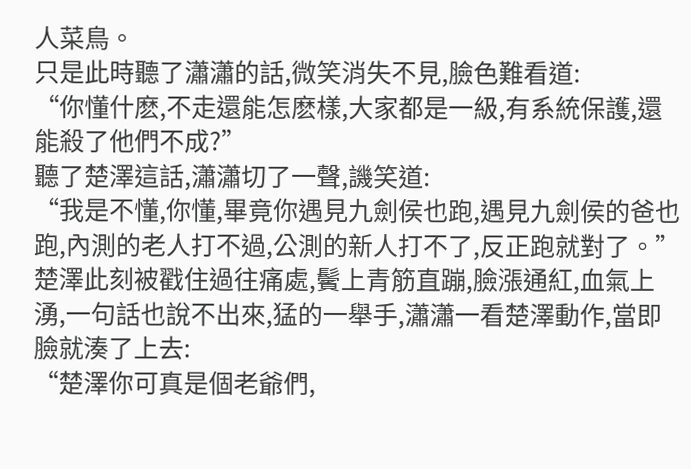人菜鳥。
只是此時聽了瀟瀟的話,微笑消失不見,臉色難看道:
“你懂什麽,不走還能怎麽樣,大家都是一級,有系統保護,還能殺了他們不成?”
聽了楚澤這話,瀟瀟切了一聲,譏笑道:
“我是不懂,你懂,畢竟你遇見九劍侯也跑,遇見九劍侯的爸也跑,內測的老人打不過,公測的新人打不了,反正跑就對了。”
楚澤此刻被戳住過往痛處,鬢上青筋直蹦,臉漲通紅,血氣上湧,一句話也說不出來,猛的一舉手,瀟瀟一看楚澤動作,當即臉就湊了上去:
“楚澤你可真是個老爺們,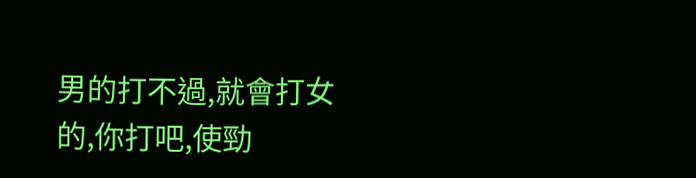男的打不過,就會打女的,你打吧,使勁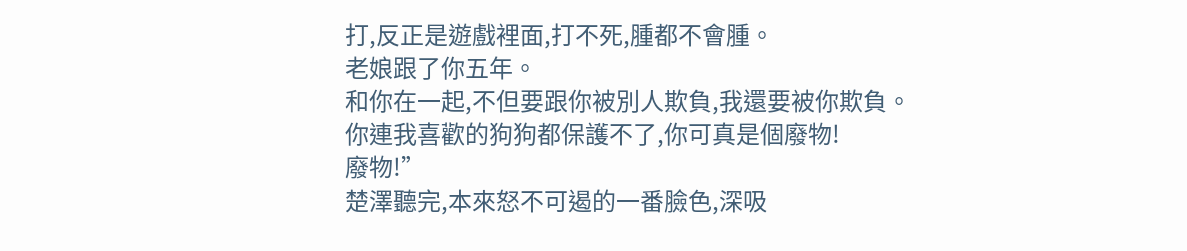打,反正是遊戲裡面,打不死,腫都不會腫。
老娘跟了你五年。
和你在一起,不但要跟你被別人欺負,我還要被你欺負。
你連我喜歡的狗狗都保護不了,你可真是個廢物!
廢物!”
楚澤聽完,本來怒不可遏的一番臉色,深吸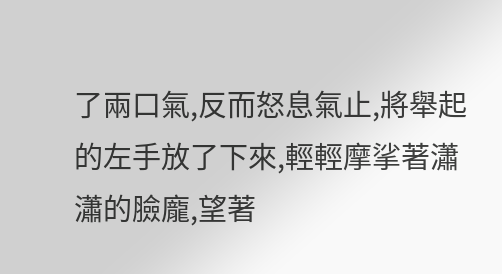了兩口氣,反而怒息氣止,將舉起的左手放了下來,輕輕摩挲著瀟瀟的臉龐,望著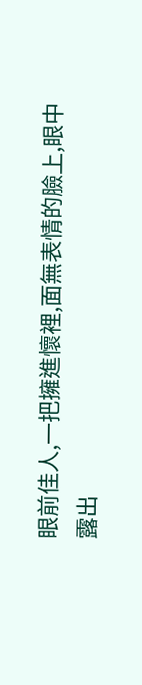眼前佳人,一把擁進懷裡,面無表情的臉上,眼中露出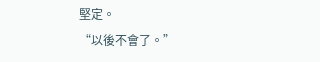堅定。
“以後不會了。”